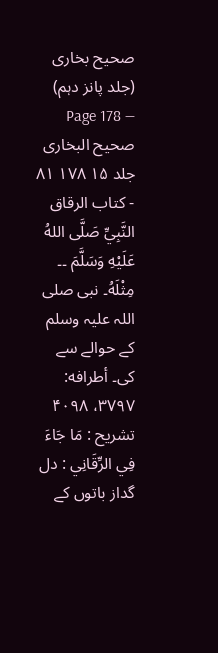صحیح بخاری (جلد پانز دہم) — Page 178
صحیح البخاری جلد ۱۵ ۱۷۸ ۸۱ - كتاب الرقاق النَّبِيِّ صَلَّى اللهُ عَلَيْهِ وَسَلَّمَ ۔۔ مِثْلَهُ۔ نبی صلی اللہ علیہ وسلم کے حوالے سے کی۔ أطرافه: ۳۷۹۷، ۴۰۹۸ تشريح : مَا جَاءَ فِي الرِّقَانِي : دل گداز باتوں کے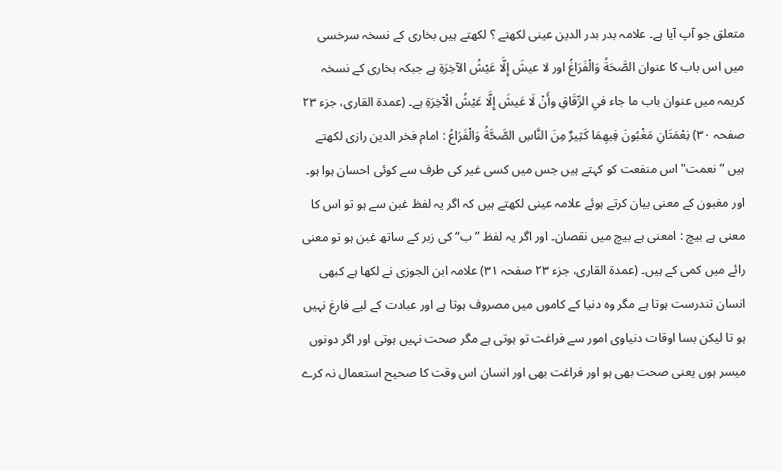متعلق جو آپ آیا ہے۔ علامہ بدر بدر الدین عینی لکھتے ؟ لکھتے ہیں بخاری کے نسخہ سرخسی میں اس باب کا عنوان الصَّحَةُ وَالْفَرَاغُ اور لا عيشَ إِلَّا عَيْشُ الآخِرَةِ ہے جبکہ بخاری کے نسخہ کریمہ میں عنوان باب ما جاء في الرِّقَاقِ وأَنْ لَا عَيشَ إِلَّا عَيْشُ الْآخِرَةِ ہے۔ (عمدة القاری، جزء ۲۳ صفحہ ۳۰) نِعْمَتَانِ مَغْبُونَ فِيهِمَا كَثِيرٌ مِنَ النَّاسِ الصَّحَّةُ وَالْفَرَاعُ : امام فخر الدین رازی لکھتے ہیں ”نعمت" اس منفعت کو کہتے ہیں جس میں کسی غیر کی طرف سے کوئی احسان ہوا ہو۔ اور مغبون کے معنی بیان کرتے ہوئے علامہ عینی لکھتے ہیں کہ اگر یہ لفظ غبن سے ہو تو اس کا معنی ہے بیچ : امعنی ہے بیچ میں نقصان۔ اور اگر یہ لفظ ”ب“ کی زبر کے ساتھ غبن ہو تو معنی رائے میں کمی کے ہیں۔ (عمدۃ القاری، جزء ۲۳ صفحہ ۳۱) علامہ ابن الجوزی نے لکھا ہے کبھی انسان تندرست ہوتا ہے مگر وہ دنیا کے کاموں میں مصروف ہوتا ہے اور عبادت کے لیے فارغ نہیں ہو تا لیکن بسا اوقات دنیاوی امور سے فراغت تو ہوتی ہے مگر صحت نہیں ہوتی اور اگر دونوں میسر ہوں یعنی صحت بھی ہو اور فراغت بھی اور انسان اس وقت کا صحیح استعمال نہ کرے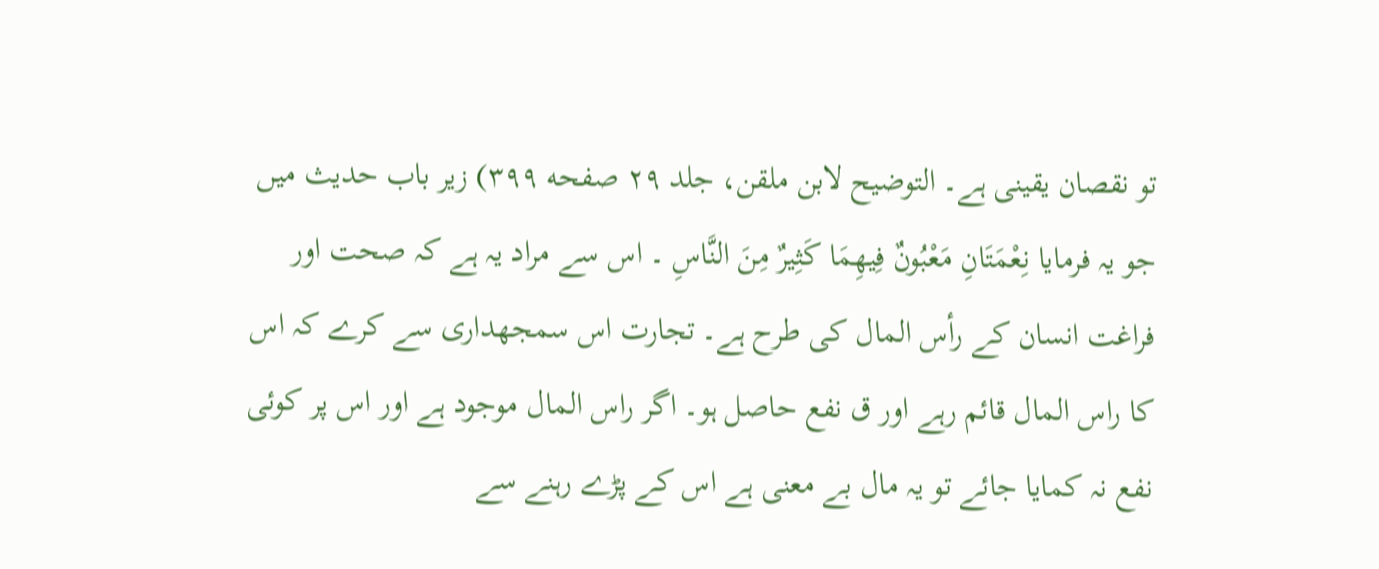تو نقصان یقینی ہے۔ التوضیح لابن ملقن، جلد ۲۹ صفحه ۳۹۹) زیر باب حدیث میں جو یہ فرمایا نِعْمَتَانِ مَعْبُونٌ فِيهِمَا كَثِيرٌ مِنَ النَّاسِ ۔ اس سے مراد یہ ہے کہ صحت اور فراغت انسان کے رأس المال کی طرح ہے۔ تجارت اس سمجھداری سے کرے کہ اس کا راس المال قائم رہے اور ق نفع حاصل ہو۔ اگر راس المال موجود ہے اور اس پر کوئی نفع نہ کمایا جائے تو یہ مال بے معنی ہے اس کے پڑے رہنے سے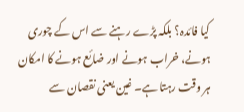کیا فائدہ؟ بلکہ پڑے رہنے سے اس کے چوری ہونے، خراب ہونے اور ضائع ہونے کا امکان ہر وقت رہتا ہے۔ غین یعنی نقصان سے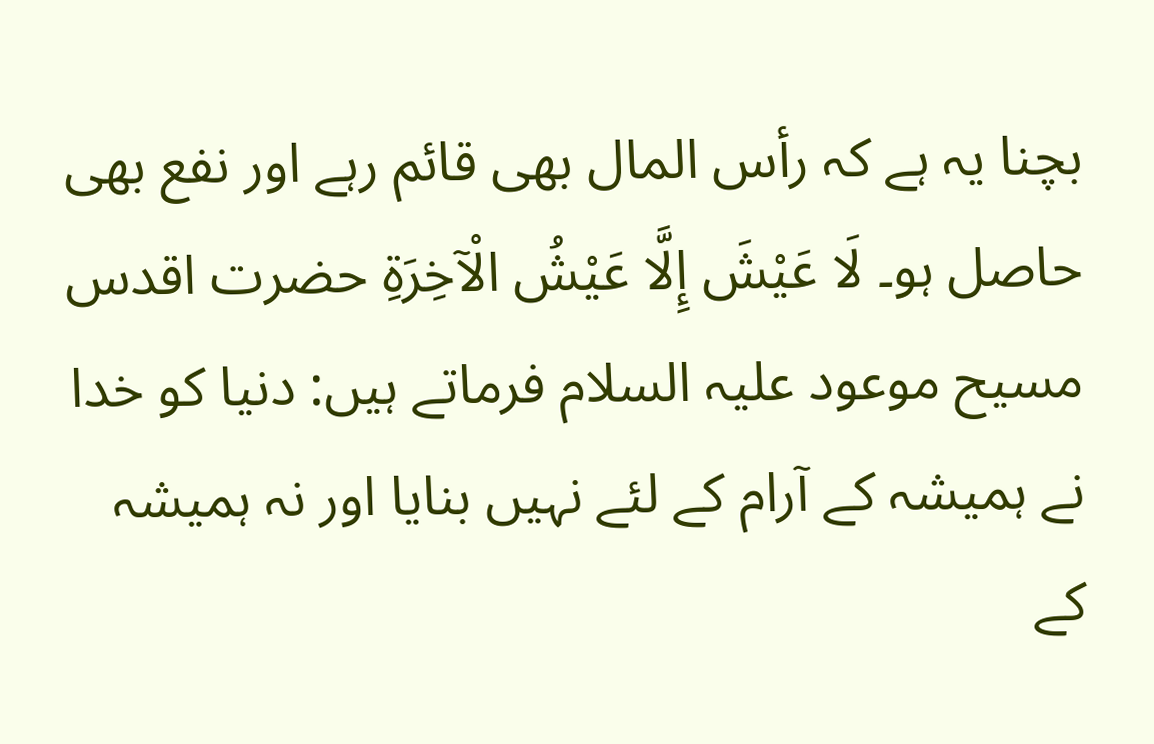بچنا یہ ہے کہ رأس المال بھی قائم رہے اور نفع بھی حاصل ہو۔ لَا عَيْشَ إِلَّا عَيْشُ الْآخِرَةِ حضرت اقدس مسیح موعود علیہ السلام فرماتے ہیں: دنیا کو خدا نے ہمیشہ کے آرام کے لئے نہیں بنایا اور نہ ہمیشہ کے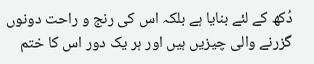دُکھ کے لئے بنایا ہے بلکہ اس کی رنج و راحت دونوں گزرنے والی چیزیں ہیں اور ہر یک دور اس کا ختم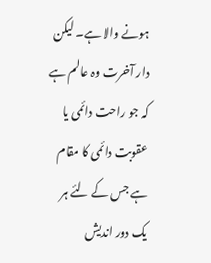ہونے والا ہے۔ لیکن دار آخرت وہ عالم ہے کہ جو راحت دائمی یا عقوبت دائمی کا مقام ہے جس کے لئے ہر یک دور اندیش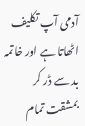آدمی آپ تکلیف اٹھاتا ہے اور خاتمہ بد سے ڈر کر بمشقت تمام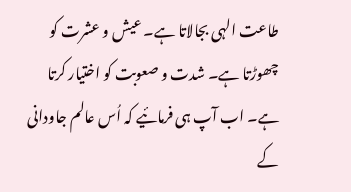طاعت الہی بجالاتا ہے۔ عیش و عشرت کو چھوڑتا ہے۔ شدت و صعوبت کو اختیار کرتا ہے۔ اب آپ ہی فرمائیے کہ اُس عالم جاودانی کے